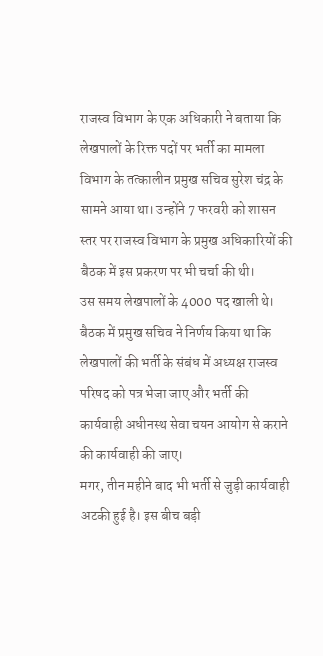राजस्व विभाग के एक अधिकारी ने बताया कि लेखपालों के रिक्त पदों पर भर्ती का मामला विभाग के तत्कालीन प्रमुख सचिव सुरेश चंद्र के सामने आया था। उन्होंने 7 फरवरी को शासन स्तर पर राजस्व विभाग के प्रमुख अधिकारियों की बैठक में इस प्रकरण पर भी चर्चा की थी।
उस समय लेखपालों के 4000 पद खाली थे। बैठक में प्रमुख सचिव ने निर्णय किया था कि लेखपालों की भर्ती के संबंध में अध्यक्ष राजस्व परिषद को पत्र भेजा जाए और भर्ती की कार्यवाही अधीनस्थ सेवा चयन आयोग से कराने की कार्यवाही की जाए।
मगर, तीन महीने बाद भी भर्ती से जुड़ी कार्यवाही अटकी हुई है। इस बीच बड़ी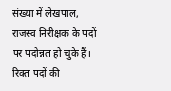संख्या में लेखपाल, राजस्व निरीक्षक के पदों पर पदोन्नत हो चुके हैं। रिक्त पदों की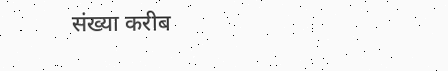संख्या करीब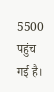5500 पहुंच गई है।